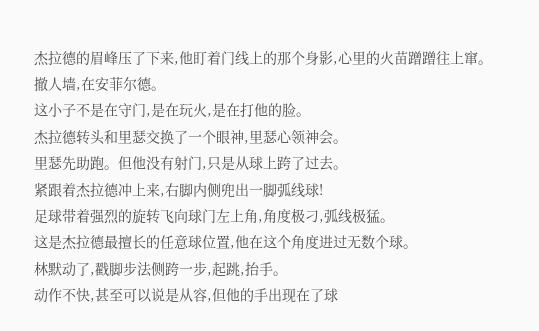杰拉德的眉峰压了下来,他盯着门线上的那个身影,心里的火苗蹭蹭往上窜。
撤人墙,在安菲尔德。
这小子不是在守门,是在玩火,是在打他的脸。
杰拉德转头和里瑟交换了一个眼神,里瑟心领神会。
里瑟先助跑。但他没有射门,只是从球上跨了过去。
紧跟着杰拉德冲上来,右脚内侧兜出一脚弧线球!
足球带着强烈的旋转飞向球门左上角,角度极刁,弧线极猛。
这是杰拉德最擅长的任意球位置,他在这个角度进过无数个球。
林默动了,戳脚步法侧跨一步,起跳,抬手。
动作不快,甚至可以说是从容,但他的手出现在了球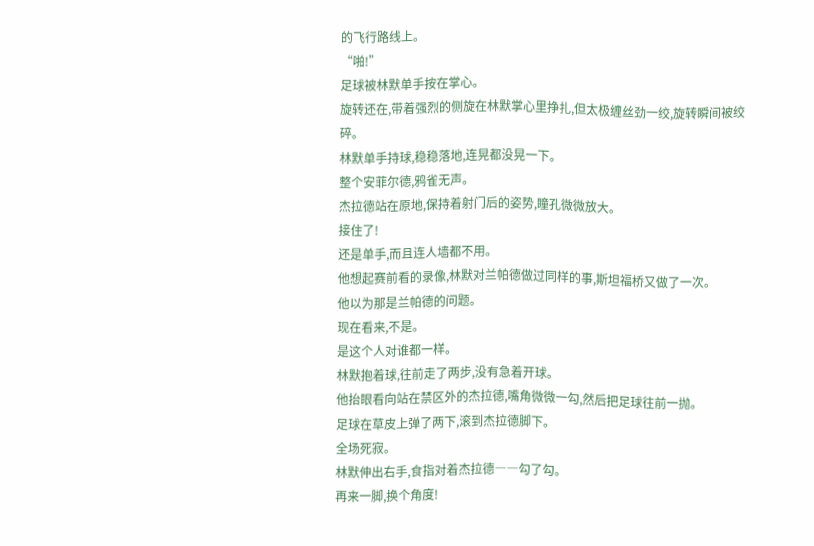的飞行路线上。
“啪!”
足球被林默单手按在掌心。
旋转还在,带着强烈的侧旋在林默掌心里挣扎,但太极缠丝劲一绞,旋转瞬间被绞碎。
林默单手持球,稳稳落地,连晃都没晃一下。
整个安菲尔德,鸦雀无声。
杰拉德站在原地,保持着射门后的姿势,瞳孔微微放大。
接住了!
还是单手,而且连人墙都不用。
他想起赛前看的录像,林默对兰帕德做过同样的事,斯坦福桥又做了一次。
他以为那是兰帕德的问题。
现在看来,不是。
是这个人对谁都一样。
林默抱着球,往前走了两步,没有急着开球。
他抬眼看向站在禁区外的杰拉德,嘴角微微一勾,然后把足球往前一抛。
足球在草皮上弹了两下,滚到杰拉德脚下。
全场死寂。
林默伸出右手,食指对着杰拉德――勾了勾。
再来一脚,换个角度!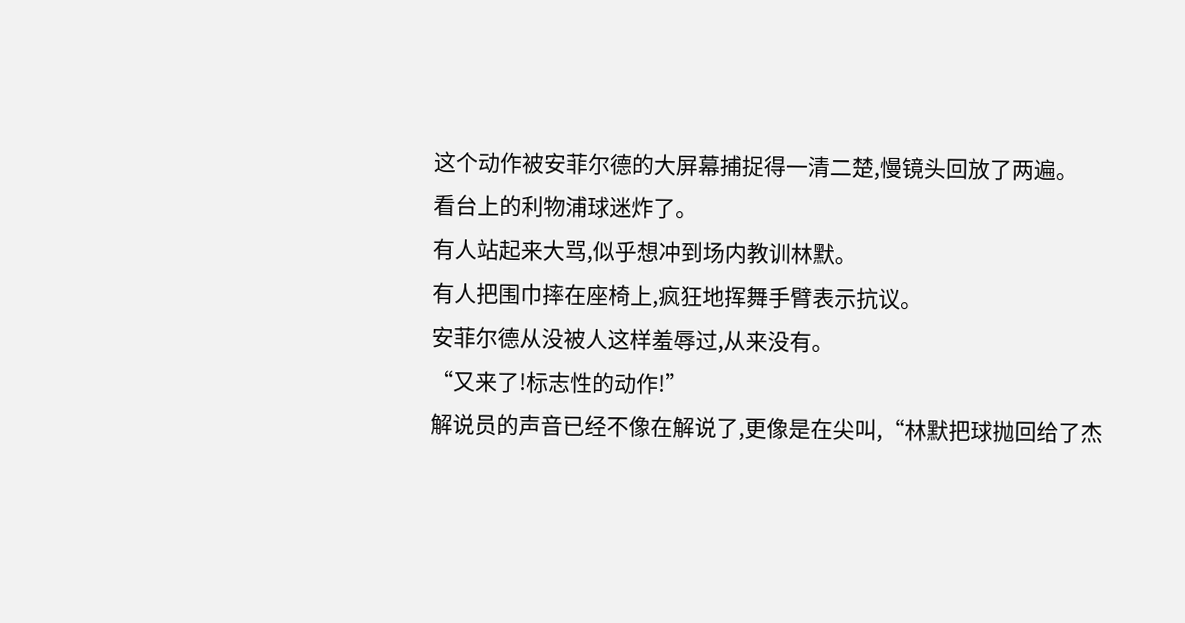这个动作被安菲尔德的大屏幕捕捉得一清二楚,慢镜头回放了两遍。
看台上的利物浦球迷炸了。
有人站起来大骂,似乎想冲到场内教训林默。
有人把围巾摔在座椅上,疯狂地挥舞手臂表示抗议。
安菲尔德从没被人这样羞辱过,从来没有。
“又来了!标志性的动作!”
解说员的声音已经不像在解说了,更像是在尖叫,“林默把球抛回给了杰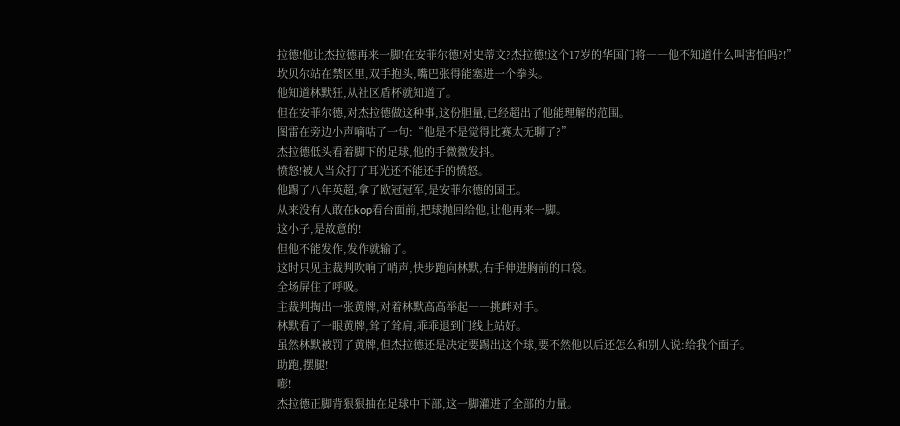拉德!他让杰拉德再来一脚!在安菲尔德!对史蒂文?杰拉德!这个17岁的华国门将――他不知道什么叫害怕吗?!”
坎贝尔站在禁区里,双手抱头,嘴巴张得能塞进一个拳头。
他知道林默狂,从社区盾杯就知道了。
但在安菲尔德,对杰拉德做这种事,这份胆量,已经超出了他能理解的范围。
图雷在旁边小声嘀咕了一句:“他是不是觉得比赛太无聊了?”
杰拉德低头看着脚下的足球,他的手微微发抖。
愤怒!被人当众打了耳光还不能还手的愤怒。
他踢了八年英超,拿了欧冠冠军,是安菲尔德的国王。
从来没有人敢在kop看台面前,把球抛回给他,让他再来一脚。
这小子,是故意的!
但他不能发作,发作就输了。
这时只见主裁判吹响了哨声,快步跑向林默,右手伸进胸前的口袋。
全场屏住了呼吸。
主裁判掏出一张黄牌,对着林默高高举起――挑衅对手。
林默看了一眼黄牌,耸了耸肩,乖乖退到门线上站好。
虽然林默被罚了黄牌,但杰拉德还是决定要踢出这个球,要不然他以后还怎么和别人说:给我个面子。
助跑,摆腿!
嘭!
杰拉德正脚背狠狠抽在足球中下部,这一脚灌进了全部的力量。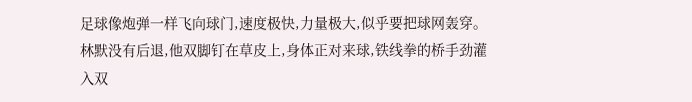足球像炮弹一样飞向球门,速度极快,力量极大,似乎要把球网轰穿。
林默没有后退,他双脚钉在草皮上,身体正对来球,铁线拳的桥手劲灌入双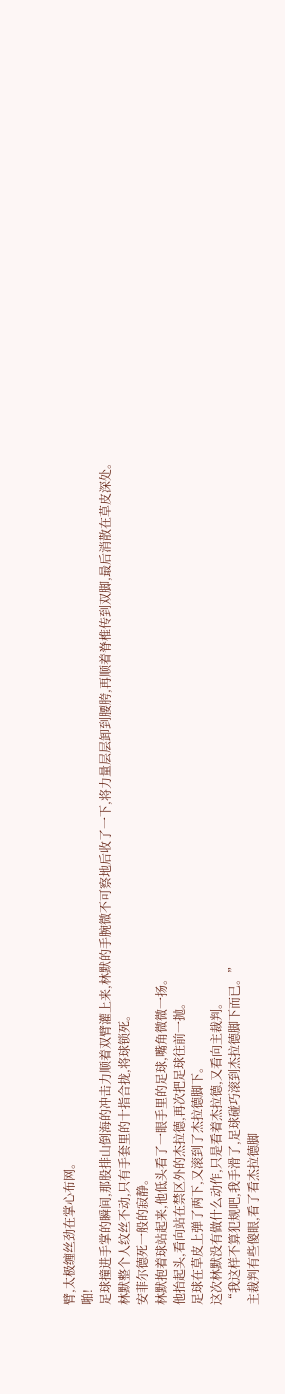臂,太极缠丝劲在掌心布网。
啪!
足球撞进手掌的瞬间,那股排山倒海的冲击力顺着双臂灌上来,林默的手腕微不可察地后收了一下,将力量层层卸到腰胯,再顺着脊椎传到双脚,最后消散在草皮深处。
林默整个人纹丝不动,只有手套里的十指合拢,将球锁死。
安菲尔德死一般的寂静。
林默抱着球站起来,他低头看了一眼手里的足球,嘴角微微一扬。
他抬起头,看向站在禁区外的杰拉德,再次把足球往前一抛。
足球在草皮上弹了两下,又滚到了杰拉德脚下。
这次林默没有做什么动作,只是看着杰拉德,又看向主裁判。
“我这样不算犯规吧,我手滑了,足球碰巧滚到杰拉德脚下而已。”
主裁判有些傻眼,看了看杰拉德脚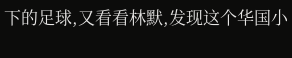下的足球,又看看林默,发现这个华国小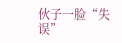伙子一脸“失误”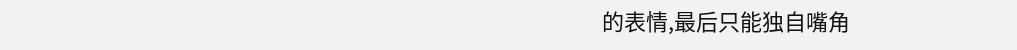的表情,最后只能独自嘴角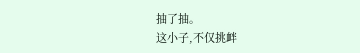抽了抽。
这小子,不仅挑衅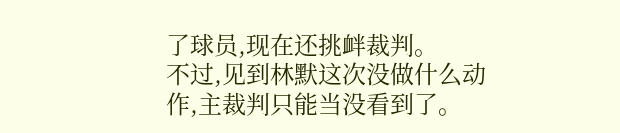了球员,现在还挑衅裁判。
不过,见到林默这次没做什么动作,主裁判只能当没看到了。